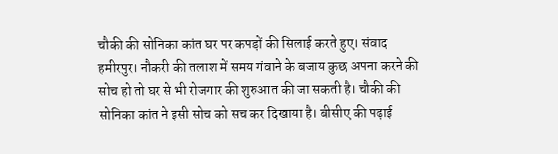चौकी की सोनिका कांत घर पर कपड़ों की सिलाई करते हुए। संवाद
हमीरपुर। नौकरी की तलाश में समय गंवाने के बजाय कुछ अपना करने की सोच हो तो घर से भी रोजगार की शुरुआत की जा सकती है। चौकी की सोनिका कांत ने इसी सोच को सच कर दिखाया है। बीसीए की पढ़ाई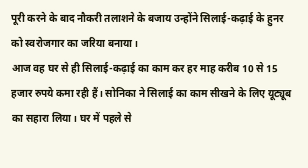पूरी करने के बाद नौकरी तलाशने के बजाय उन्होंने सिलाई-कढ़ाई के हुनर को स्वरोजगार का जरिया बनाया।
आज वह घर से ही सिलाई-कढ़ाई का काम कर हर माह करीब 10 से 15 हजार रुपये कमा रही हैं। सोनिका ने सिलाई का काम सीखने के लिए यूट्यूब का सहारा लिया। घर में पहले से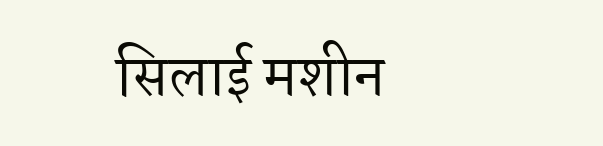सिलाई मशीन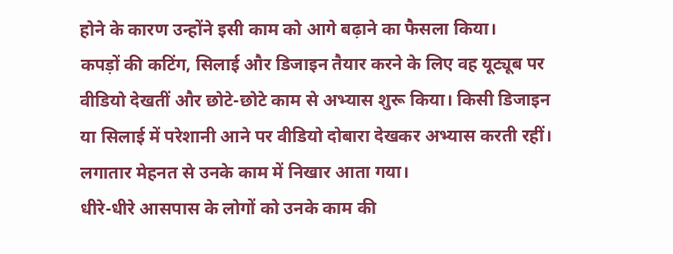होने के कारण उन्होंने इसी काम को आगे बढ़ाने का फैसला किया।
कपड़ों की कटिंग, सिलाई और डिजाइन तैयार करने के लिए वह यूट्यूब पर वीडियो देखतीं और छोटे-छोटे काम से अभ्यास शुरू किया। किसी डिजाइन या सिलाई में परेशानी आने पर वीडियो दोबारा देखकर अभ्यास करती रहीं। लगातार मेहनत से उनके काम में निखार आता गया।
धीरे-धीरे आसपास के लोगों को उनके काम की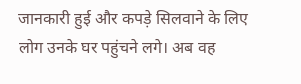जानकारी हुई और कपड़े सिलवाने के लिए लोग उनके घर पहुंचने लगे। अब वह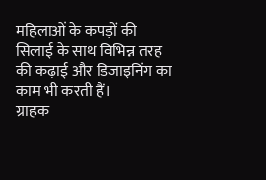महिलाओं के कपड़ों की सिलाई के साथ विभिन्न तरह की कढ़ाई और डिजाइनिंग का काम भी करती हैं।
ग्राहक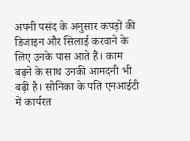अपनी पसंद के अनुसार कपड़ों की डिजाइन और सिलाई करवाने के लिए उनके पास आते हैं। काम बढ़ने के साथ उनकी आमदनी भी बढ़ी है। सोनिका के पति एनआईटी में कार्यरत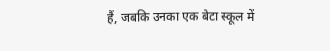हैं, जबकि उनका एक बेटा स्कूल में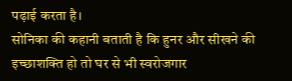पढ़ाई करता है।
सोनिका की कहानी बताती है कि हुनर और सीखने की इच्छाशक्ति हो तो घर से भी स्वरोजगार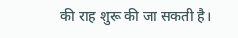की राह शुरू की जा सकती है।